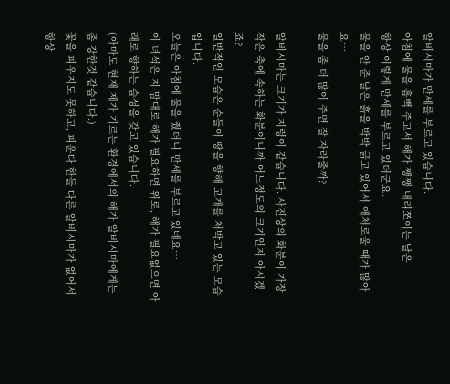알비시마가 만세를 부르고 있습니다.
아침에 물을 흠뻑 주고서 해가 쨍쨍 내리쪼이는 날은
항상 이렇게 만세를 부르고 있더군요.
물을 안 준 날은 흙을 박박 긁고 있어서 애처로울 때가 많아요…
물을 좀 더 많이 주면 잘 자라줄까?

알비시마는 크기가 지렁이 같습니다. 사진상의 화분이 가장 작은 축에 속하는 화분이니까 어느정도의 크기인지 아시겠죠?
일반적인 모습은 순들이 땅을 향해 고개를 처박고 있는 모습입니다.
오늘은 아침에 물을 줬더니 만세를 부르고 있네요…
이 녀석은 지 맘대로 해가 필요하면 위로, 해가 필요없으면 아래로 향하는 습성을 갖고 있습니다.
(아마도 현재 제가 기르는 환경에서의 해가 알비시마에게는 좀 강한것 같습니다.)
꽃을 피우지도 못하고, 피운다 한들 다른 알비시마가 없어서 항상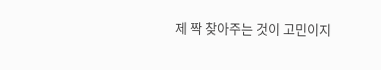제 짝 찾아주는 것이 고민이지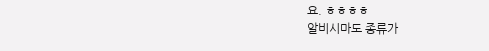요. ㅎㅎㅎㅎ
알비시마도 종류가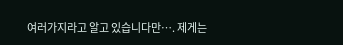여러가지라고 알고 있습니다만…. 제게는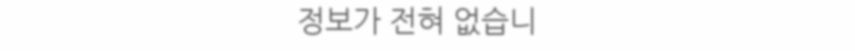정보가 전혀 없습니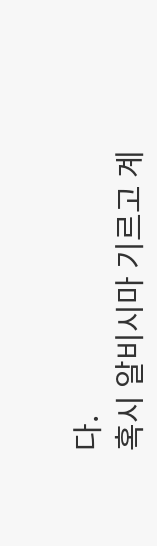다.
혹시 알비시마 기르고 계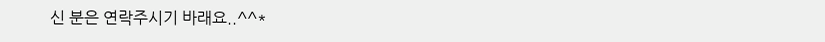신 분은 연락주시기 바래요..^^*